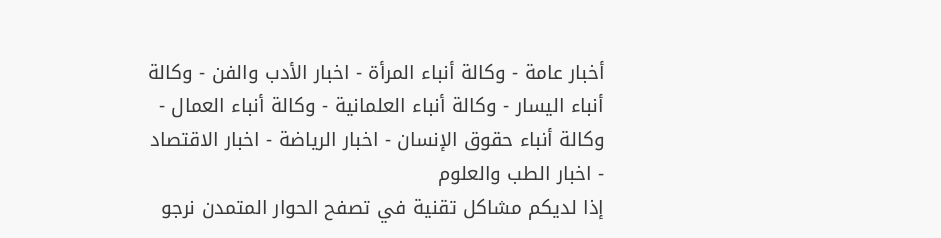أخبار عامة - وكالة أنباء المرأة - اخبار الأدب والفن - وكالة أنباء اليسار - وكالة أنباء العلمانية - وكالة أنباء العمال - وكالة أنباء حقوق الإنسان - اخبار الرياضة - اخبار الاقتصاد - اخبار الطب والعلوم
إذا لديكم مشاكل تقنية في تصفح الحوار المتمدن نرجو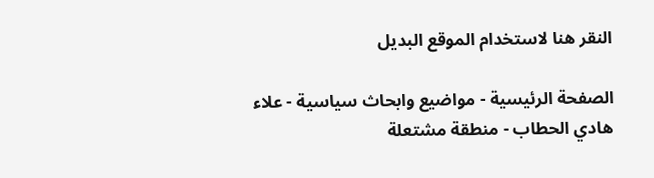النقر هنا لاستخدام الموقع البديل

الصفحة الرئيسية - مواضيع وابحاث سياسية - علاء هادي الحطاب - منطقة مشتعلة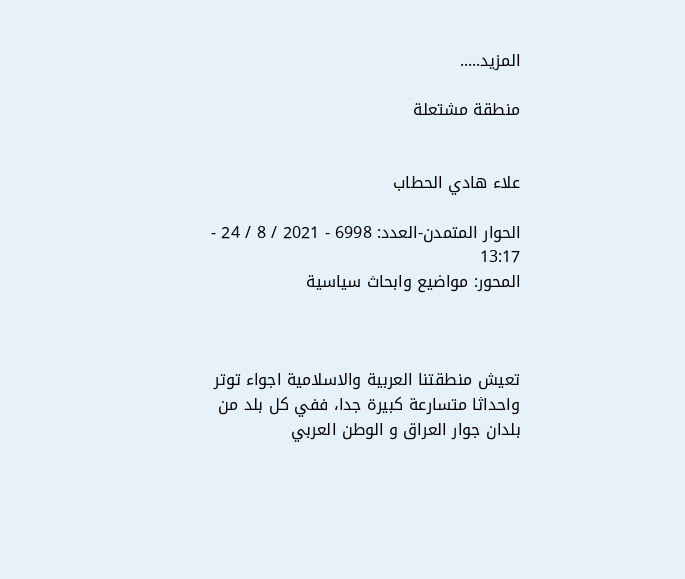المزيد.....

منطقة مشتعلة


علاء هادي الحطاب

الحوار المتمدن-العدد: 6998 - 2021 / 8 / 24 - 13:17
المحور: مواضيع وابحاث سياسية



تعيش منطقتنا العربية والاسلامية اجواء توتر واحداثا متسارعة كبيرة جدا، ففي كل بلد من بلدان جوار العراق و الوطن العربي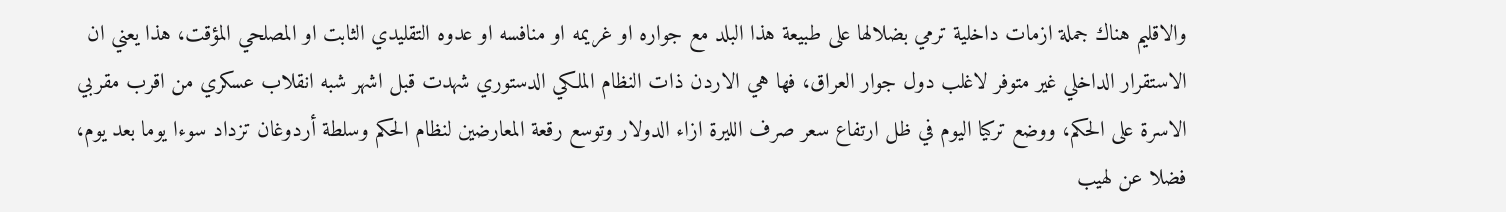والاقليم هناك جملة ازمات داخلية ترمي بضلالها على طبيعة هذا البلد مع جواره او غريمه او منافسه او عدوه التقليدي الثابت او المصلحي المؤقت، هذا يعني ان الاستقرار الداخلي غير متوفر لاغلب دول جوار العراق، فها هي الاردن ذات النظام الملكي الدستوري شهدت قبل اشهر شبه انقلاب عسكري من اقرب مقربي الاسرة على الحكم، ووضع تركيا اليوم في ظل ارتفاع سعر صرف الليرة ازاء الدولار وتوسع رقعة المعارضين لنظام الحكم وسلطة أردوغان تزداد سوءا يوما بعد يوم، فضلا عن لهيب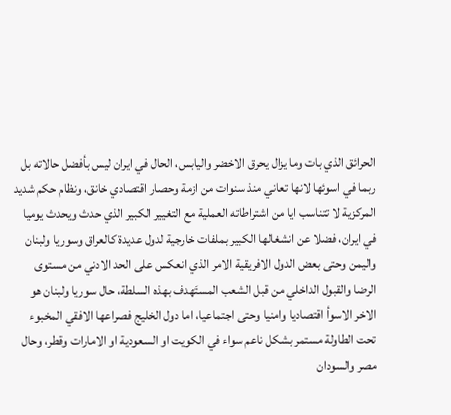الحرائق الذي بات وما يزال يحرق الاخضر واليابس، الحال في ايران ليس بأفضل حالاته بل ربما في اسوئها لانها تعاني منذ سنوات من ازمة وحصار اقتصادي خانق، ونظام حكم شديد المركزية لا تتناسب ايا من اشتراطاته العملية مع التغيير الكبير الذي حدث ويحدث يوميا في ايران، فضلا عن انشغالها الكبير بملفات خارجية لدول عديدة كالعراق وسوريا ولبنان واليمن وحتى بعض الدول الافريقية الامر الذي انعكس على الحد الادني من مستوى الرضا والقبول الداخلي من قبل الشعب المستَهدف بهذه السلطة، حال سوريا ولبنان هو الاخر الاسوأ اقتصاديا وامنيا وحتى اجتماعيا، اما دول الخليج فصراعها الافقي المخبوء تحت الطاولة مستمر بشكل ناعم سواء في الكويت او السعودية او الامارات وقطر، وحال مصر والسودان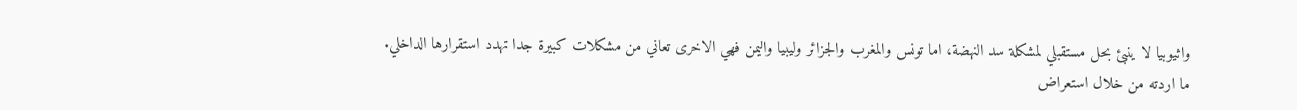واثيوبيا لا ينبئ بحل مستقبلي لمشكلة سد النهضة، اما تونس والمغرب والجزائر وليبيا واليمن فهي الاخرى تعاني من مشكلات كبيرة جدا تهدد استقرارها الداخلي.
ما اردته من خلال استعراض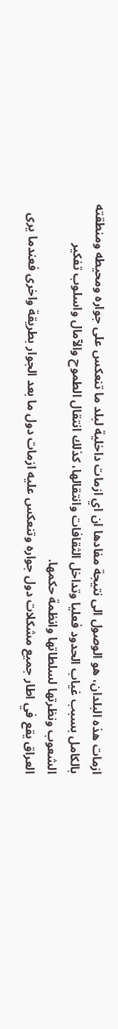ازمات هذه البلدان، هو الوصول الى نتيجة مفادها ان اي ازمات داخلية لبلد ما تنعكس على جواره ومحيطه ومنطقته بالكامل بسبب غياب الحدود فعليا وتداخل الثقافات وانتقالها، كذلك انتقال الطموح والآمال واسلوب تفكير الشعوب ونظرتها لسلطاتها وانظمة حكمها.
العراق يقع في اطار جميع مشكلات دول جواره وتنعكس عليه ازمات دول ما بعد الجوار بطريقة واخرى فعندما يرى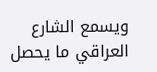ويسمع الشارع العراقي ما يحصل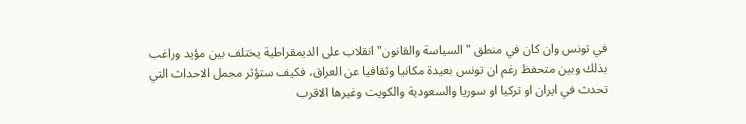في تونس وان كان في منطق "السياسة والقانون" انقلاب على الديمقراطية يختلف بين مؤيد وراغب بذلك وبين متحفظ رغم ان تونس بعيدة مكانيا وثقافيا عن العراق، فكيف ستؤثر مجمل الاحداث التي تحدث في ايران او تركيا او سوريا والسعودية والكويت وغيرها الاقرب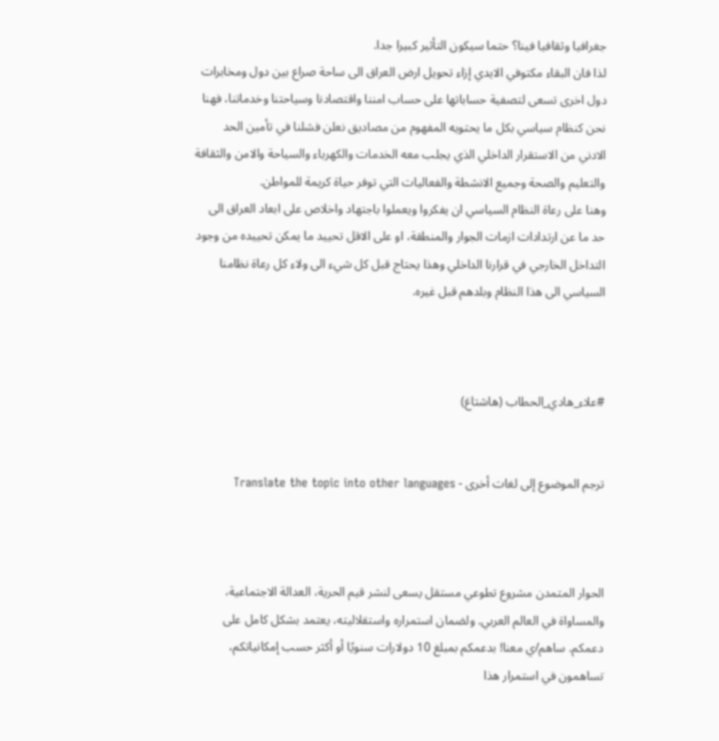جغرافيا وثقافيا فينا؟ حتما سيكون التأثير كبيرا جدا.
لذا فان البقاء مكتوفي الايدي إزاء تحويل ارض العراق الى ساحة صراع بين دول ومخابرات دول اخرى تسعى لتصفية حساباتها على حساب امننا واقتصادنا وسياحتنا وخدماتنا، فهنا نحن كنظام سياسي بكل ما يحتويه المفهوم من مصاديق نعلن فشلنا في تأمين الحد الادني من الاستقرار الداخلي الذي يجلب معه الخدمات والكهرباء والسياحة والامن والثقافة والتعليم والصحة وجميع الانشطة والفعاليات التي توفر حياة كريمة للمواطن.
وهنا على رعاة النظام السياسي ان يفكروا ويعملوا باجتهاد واخلاص على ابعاد العراق الى حد ما عن ارتدادات ازمات الجوار والمنطقة، او على الاقل تحييد ما يمكن تحييده من وجود التداخل الخارجي في قرارنا الداخلي وهذا يحتاج قبل كل شيء الى ولاء كل رعاة نظامنا السياسي الى هذا النظام وبلدهم قبل غيره.



#علاء_هادي_الحطاب (هاشتاغ)


ترجم الموضوع إلى لغات أخرى - Translate the topic into other languages



الحوار المتمدن مشروع تطوعي مستقل يسعى لنشر قيم الحرية، العدالة الاجتماعية، والمساواة في العالم العربي. ولضمان استمراره واستقلاليته، يعتمد بشكل كامل على دعمكم. ساهم/ي معنا! بدعمكم بمبلغ 10 دولارات سنويًا أو أكثر حسب إمكانياتكم، تساهمون في استمرار هذا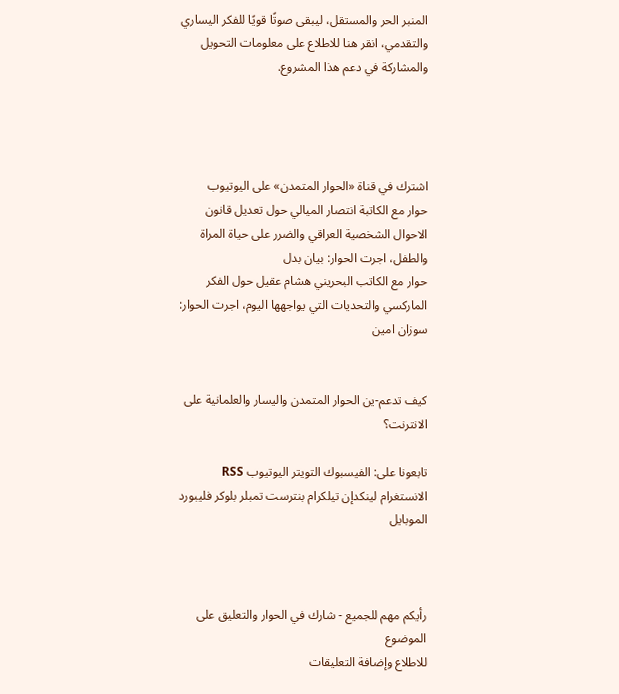المنبر الحر والمستقل، ليبقى صوتًا قويًا للفكر اليساري والتقدمي، انقر هنا للاطلاع على معلومات التحويل والمشاركة في دعم هذا المشروع.




اشترك في قناة «الحوار المتمدن» على اليوتيوب
حوار مع الكاتبة انتصار الميالي حول تعديل قانون الاحوال الشخصية العراقي والضرر على حياة المراة والطفل، اجرت الحوار: بيان بدل
حوار مع الكاتب البحريني هشام عقيل حول الفكر الماركسي والتحديات التي يواجهها اليوم، اجرت الحوار: سوزان امين


كيف تدعم-ين الحوار المتمدن واليسار والعلمانية على الانترنت؟

تابعونا على: الفيسبوك التويتر اليوتيوب RSS الانستغرام لينكدإن تيلكرام بنترست تمبلر بلوكر فليبورد الموبايل



رأيكم مهم للجميع - شارك في الحوار والتعليق على الموضوع
للاطلاع وإضافة التعليقات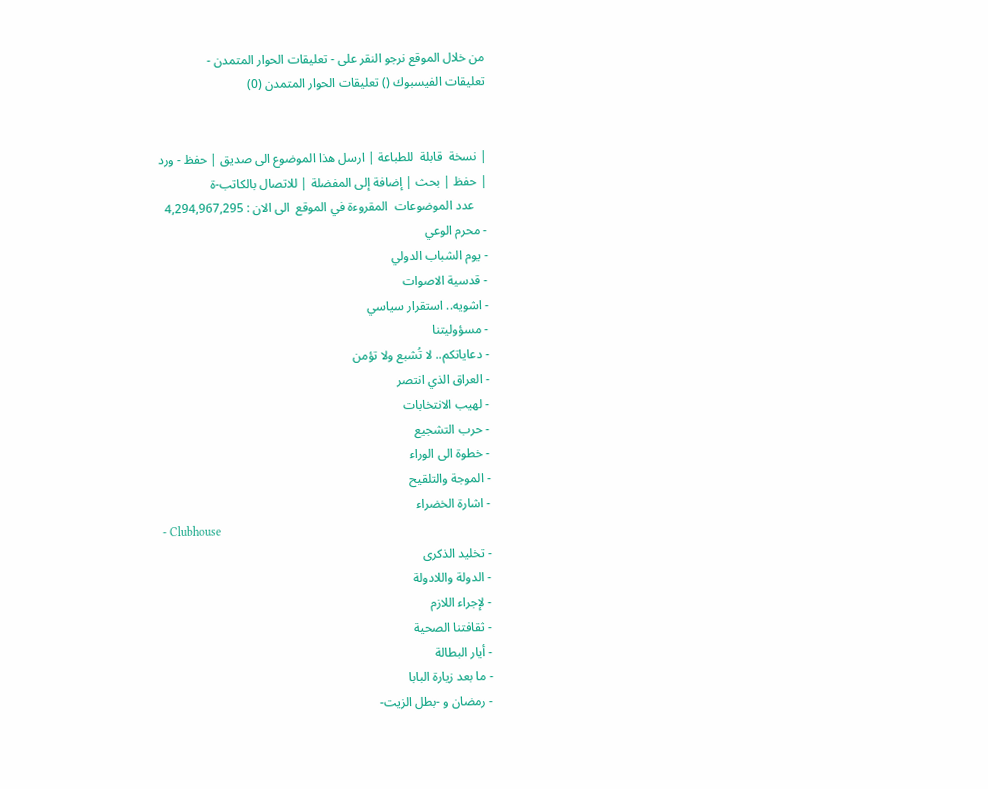من خلال الموقع نرجو النقر على - تعليقات الحوار المتمدن -
تعليقات الفيسبوك () تعليقات الحوار المتمدن (0)


| نسخة  قابلة  للطباعة | ارسل هذا الموضوع الى صديق | حفظ - ورد
| حفظ | بحث | إضافة إلى المفضلة | للاتصال بالكاتب-ة
    عدد الموضوعات  المقروءة في الموقع  الى الان : 4,294,967,295
- محرم الوعي
- يوم الشباب الدولي
- قدسية الاصوات
- اشويه.. استقرار سياسي
- مسؤوليتنا
- دعاياتكم.. لا تُشبع ولا تؤمن
- العراق الذي انتصر
- لهيب الانتخابات
- حرب التشجيع
- خطوة الى الوراء
- الموجة والتلقيح
- اشارة الخضراء
- Clubhouse
- تخليد الذكرى
- الدولة واللادولة
- لإجراء اللازم
- ثقافتنا الصحية
- أيار البطالة
- ما بعد زيارة البابا
- رمضان و -بطل الزيت-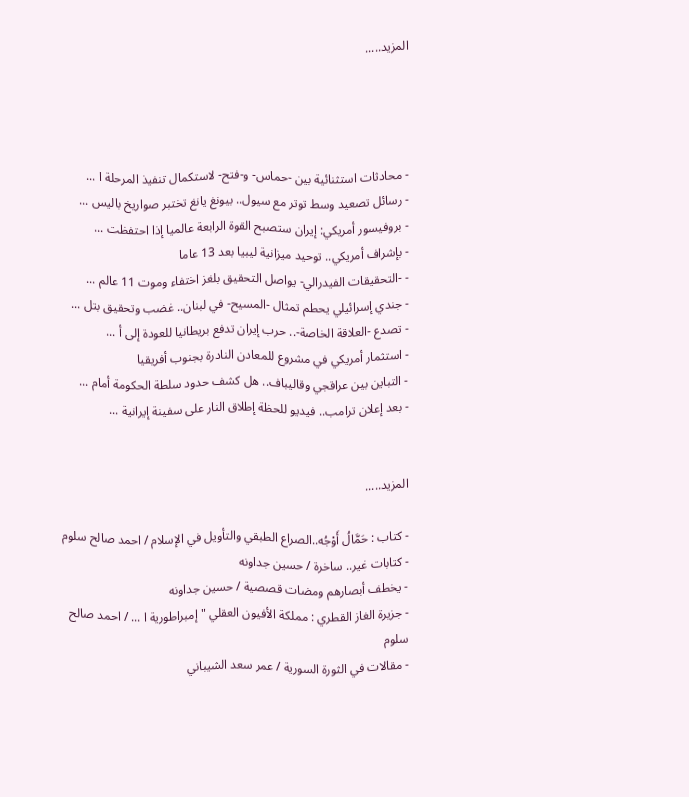المزيد.....




- محادثات استثنائية بين -حماس- و-فتح- لاستكمال تنفيذ المرحلة ا ...
- رسائل تصعيد وسط توتر مع سيول.. بيونغ يانغ تختبر صواريخ باليس ...
- بروفيسور أمريكي: إيران ستصبح القوة الرابعة عالميا إذا احتفظت ...
- بإشراف أمريكي.. توحيد ميزانية ليبيا بعد 13 عاما
- -التحقيقات الفيدرالي- يواصل التحقيق بلغز اختفاء وموت 11 عالم ...
- جندي إسرائيلي يحطم تمثال -المسيح- في لبنان.. غضب وتحقيق بتل ...
- تصدع -العلاقة الخاصة-.. حرب إيران تدفع بريطانيا للعودة إلى أ ...
- استثمار أمريكي في مشروع للمعادن النادرة بجنوب أفريقيا
- التباين بين عراقجي وقاليباف.. هل كشف حدود سلطة الحكومة أمام ...
- بعد إعلان ترامب.. فيديو للحظة إطلاق النار على سفينة إيرانية ...


المزيد.....

- كتاب : حَمَّالُ أَوْجُه..الصراع الطبقي والتأويل في الإسلام / احمد صالح سلوم
- كتابات غير.. ساخرة / حسين جداونه
- يخطف أبصارهم ومضات قصصية / حسين جداونه
- جزيرة الغاز القطري : مملكة الأفيون العقلي " إمبراطورية ا ... / احمد صالح سلوم
- مقالات في الثورة السورية / عمر سعد الشيباني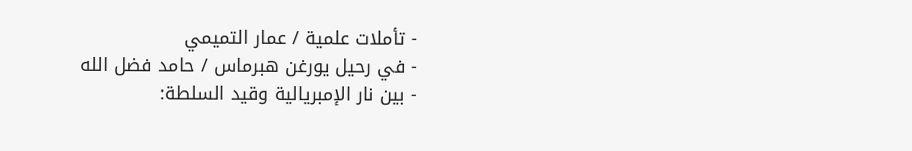- تأملات علمية / عمار التميمي
- في رحيل يورغن هبرماس / حامد فضل الله
- بين نار الإمبريالية وقيد السلطة: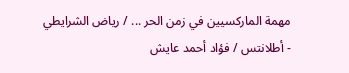مهمة الماركسيين في زمن الحر ... / رياض الشرايطي
- أطلانتس / فؤاد أحمد عايش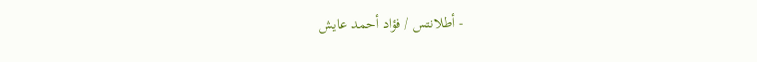- أطلانتس / فؤاد أحمد عايش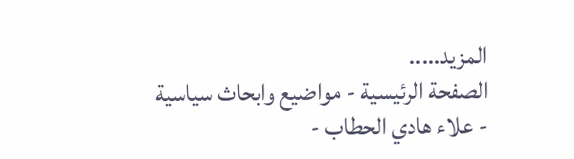المزيد.....
الصفحة الرئيسية - مواضيع وابحاث سياسية - علاء هادي الحطاب -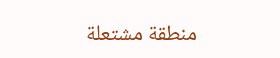منطقة مشتعلة